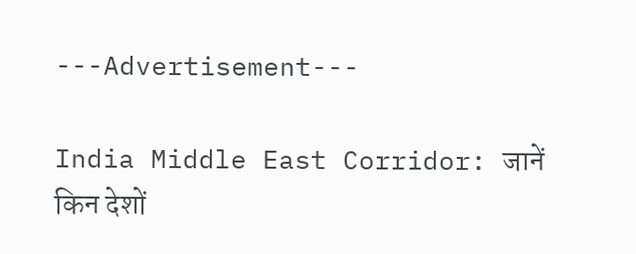---Advertisement---

India Middle East Corridor: जानें किन देशों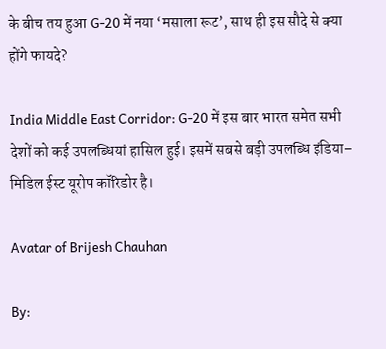के बीच तय हुआ G-20 में नया ‘मसाला रूट’, साथ ही इस सौदे से क्या होंगे फायदे?

India Middle East Corridor: G-20 में इस बार भारत समेत सभी देशों को कई उपलब्धियां हासिल हुई। इसमें सबसे बड़ी उपलब्धि इंडिया– मिडिल ईस्ट यूरोप कॉरिडोर है।

Avatar of Brijesh Chauhan

By: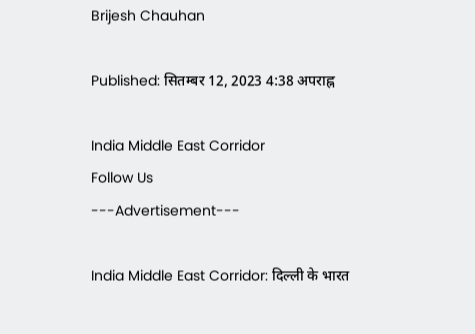Brijesh Chauhan

Published: सितम्बर 12, 2023 4:38 अपराह्न

India Middle East Corridor
Follow Us
---Advertisement---

India Middle East Corridor: दिल्ली के भारत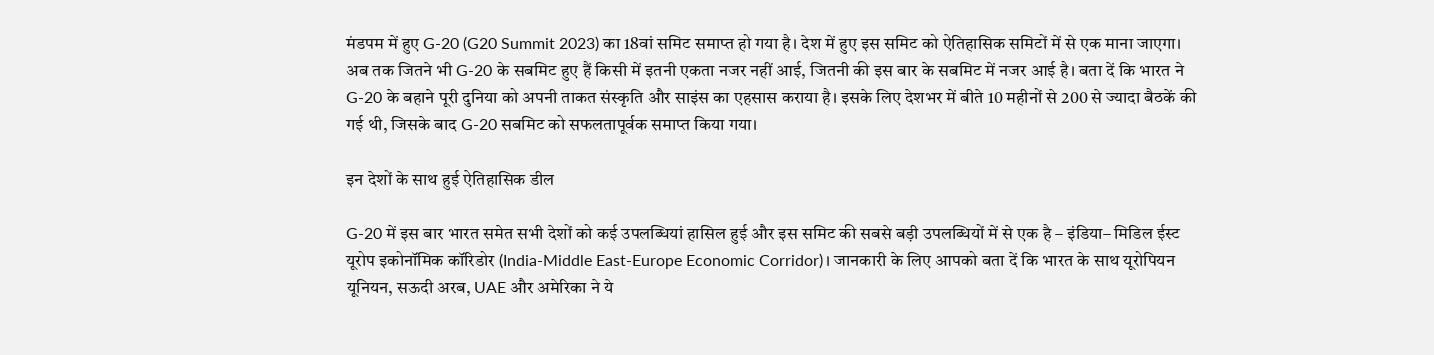मंडपम में हुए G-20 (G20 Summit 2023) का 18वां समिट समाप्त हो गया है। देश में हुए इस समिट को ऐतिहासिक समिटों में से एक माना जाएगा। अब तक जितने भी G-20 के सबमिट हुए हैं किसी में इतनी एकता नजर नहीं आई, जितनी की इस बार के सबमिट में नजर आई है। बता दें कि भारत ने G-20 के बहाने पूरी दुनिया को अपनी ताकत संस्कृति और साइंस का एहसास कराया है। इसके लिए देशभर में बीते 10 महीनों से 200 से ज्यादा बैठकें की गई थी, जिसके बाद G-20 सबमिट को सफलतापूर्वक समाप्त किया गया।

इन देशों के साथ हुई ऐतिहासिक डील

G-20 में इस बार भारत समेत सभी देशों को कई उपलब्धियां हासिल हुई और इस समिट की सबसे बड़ी उपलब्धियों में से एक है – इंडिया– मिडिल ईस्ट यूरोप इकोनॉमिक कॉरिडोर (India-Middle East-Europe Economic Corridor)। जानकारी के लिए आपको बता दें कि भारत के साथ यूरोपियन यूनियन, सऊदी अरब, UAE और अमेरिका ने ये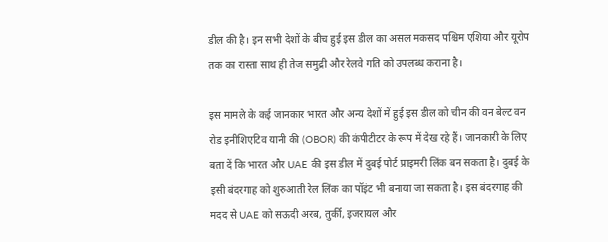डील की है। इन सभी देशों के बीच हुई इस डील का असल मकसद पश्चिम एशिया और यूरोप तक का रास्ता साथ ही तेज समुद्री और रेलवे गति को उपलब्ध कराना है।

इस मामले के कई जानकार भारत और अन्य देशों में हुई इस डील को चीन की वन बेल्ट वन रोड इनीशिएटिव यानी की (OBOR) की कंपीटीटर के रूप में देख रहे हैं। जानकारी के लिए बता दें कि भारत और UAE की इस डील में दुबई पोर्ट प्राइमरी लिंक बन सकता है। दुबई के इसी बंदरगाह को शुरुआती रेल लिंक का पॉइंट भी बनाया जा सकता है। इस बंदरगाह की मदद से UAE को सऊदी अरब, तुर्की, इजरायल और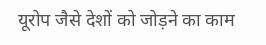यूरोप जैसे देशों को जोड़ने का काम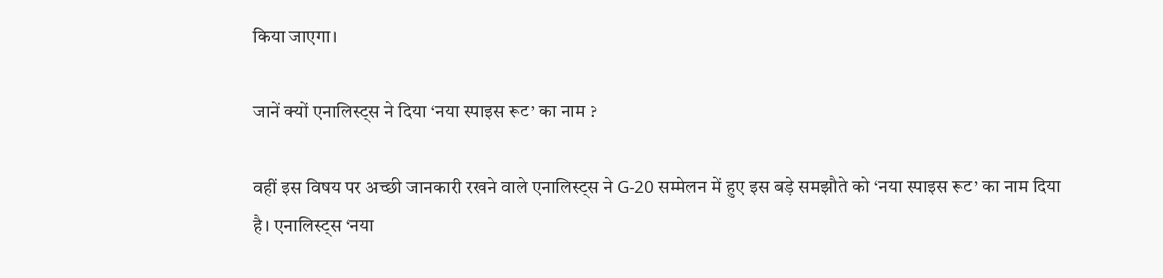किया जाएगा।

जानें क्यों एनालिस्ट्स ने दिया ‘नया स्‍पाइस रूट’ का नाम ?

वहीं इस विषय पर अच्छी जानकारी रखने वाले एनालिस्ट्स ने G-20 सम्मेलन में हुए इस बड़े समझौते को ‘नया स्‍पाइस रूट’ का नाम दिया है। एनालिस्ट्स ‘नया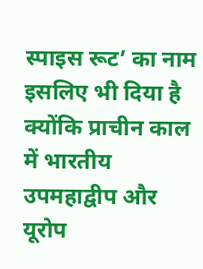स्‍पाइस रूट’ का नाम इसलिए भी दिया है क्योंकि प्राचीन काल में भारतीय उपमहाद्वीप और यूरोप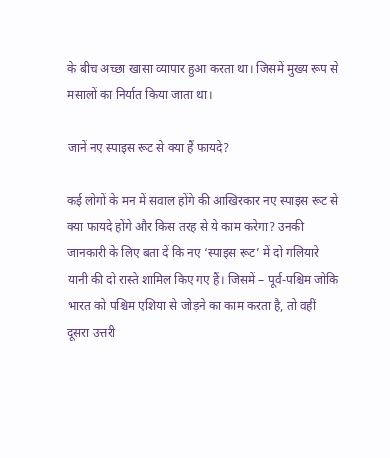के बीच अच्छा खासा व्यापार हुआ करता था। जिसमें मुख्य रूप से मसालों का निर्यात किया जाता था।

जानें नए स्‍पाइस रूट से क्‍या हैं फायदे?

कई लोगों के मन में सवाल होंगे की आखिरकार नए स्‍पाइस रूट से क्या फायदे होंगे और किस तरह से ये काम करेगा? उनकी जानकारी के लिए बता दें कि नए ‘स्‍पाइस रूट’ में दो गलियारे यानी की दो रास्ते शामिल किए गए हैं। जिसमें – पूर्व-पश्चिम जोकि भारत को पश्चिम एशिया से जोड़ने का काम करता है, तो वहीं दूसरा उत्तरी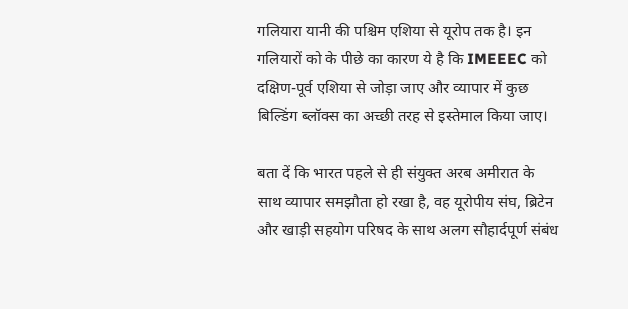गलियारा यानी की पश्चिम एशिया से यूरोप तक है। इन गलियारों को के पीछे का कारण ये है कि IMEEEC को दक्षिण-पूर्व एशिया से जोड़ा जाए और व्यापार में कुछ बिल्डिंग ब्लॉक्स का अच्छी तरह से इस्तेमाल किया जाए।

बता दें कि भारत पहले से ही संयुक्त अरब अमीरात के साथ व्यापार समझौता हो रखा है, वह यूरोपीय संघ, ब्रिटेन और खाड़ी सहयोग परिषद के साथ अलग सौहार्दपूर्ण संबंध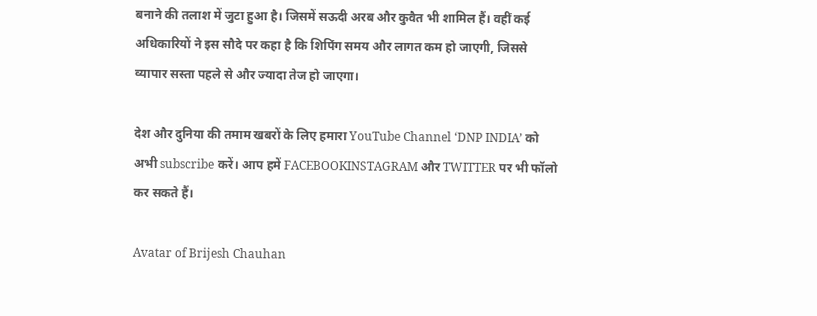बनाने की तलाश में जुटा हुआ है। जिसमें सऊदी अरब और कुवैत भी शामिल हैं। वहीं कई अधिकारियों ने इस सौदे पर कहा है कि शिपिंग समय और लागत कम हो जाएगी, जिससे व्यापार सस्ता पहले से और ज्यादा तेज हो जाएगा।

देश और दुनिया की तमाम खबरों के लिए हमारा YouTube Channel ‘DNP INDIA’ को अभी subscribe करें। आप हमें FACEBOOKINSTAGRAM और TWITTER पर भी फॉलो कर सकते हैं।

Avatar of Brijesh Chauhan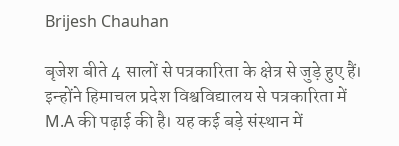Brijesh Chauhan

बृजेश बीते 4 सालों से पत्रकारिता के क्षेत्र से जुड़े हुए हैं। इन्होंने हिमाचल प्रदेश विश्वविद्यालय से पत्रकारिता में M.A की पढ़ाई की है। यह कई बड़े संस्थान में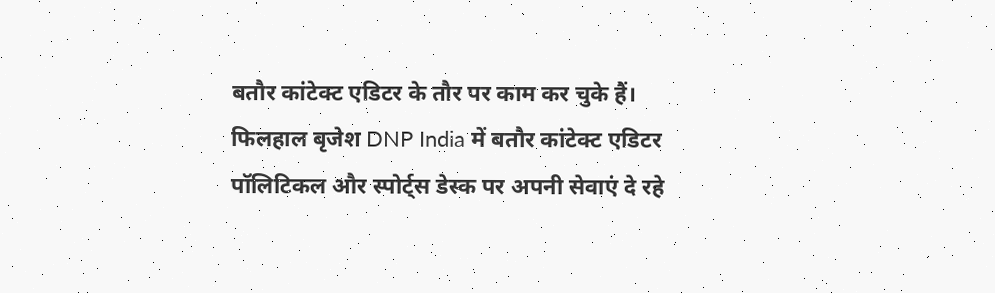बतौर कांटेक्ट एडिटर के तौर पर काम कर चुके हैं। फिलहाल बृजेश DNP India में बतौर कांटेक्ट एडिटर पॉलिटिकल और स्पोर्ट्स डेस्क पर अपनी सेवाएं दे रहे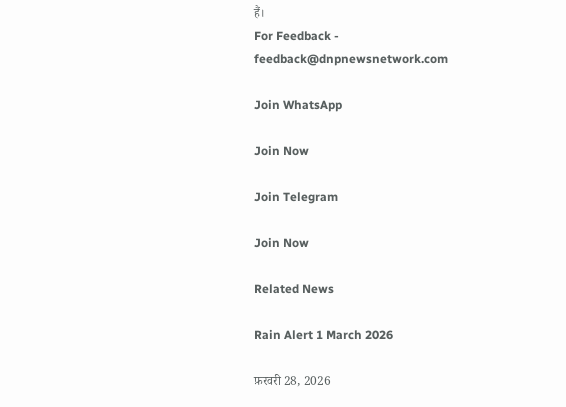हैं।
For Feedback - feedback@dnpnewsnetwork.com

Join WhatsApp

Join Now

Join Telegram

Join Now

Related News

Rain Alert 1 March 2026

फ़रवरी 28, 2026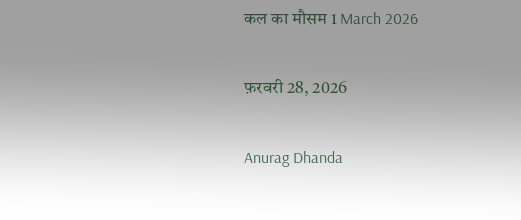कल का मौसम 1 March 2026

फ़रवरी 28, 2026

Anurag Dhanda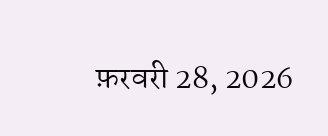फ़रवरी 28, 2026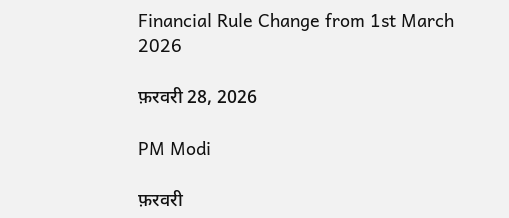Financial Rule Change from 1st March 2026

फ़रवरी 28, 2026

PM Modi

फ़रवरी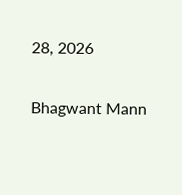28, 2026

Bhagwant Mann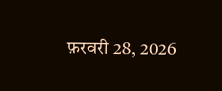फ़रवरी 28, 2026